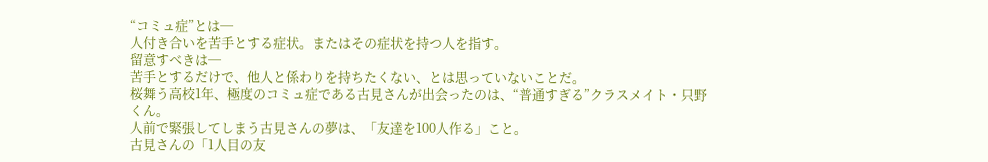“コミュ症”とは─
人付き合いを苦手とする症状。またはその症状を持つ人を指す。
留意すべきは─
苦手とするだけで、他人と係わりを持ちたくない、とは思っていないことだ。
桜舞う高校1年、極度のコミュ症である古見さんが出会ったのは、“普通すぎる”クラスメイト・只野くん。
人前で緊張してしまう古見さんの夢は、「友達を100人作る」こと。
古見さんの「1人目の友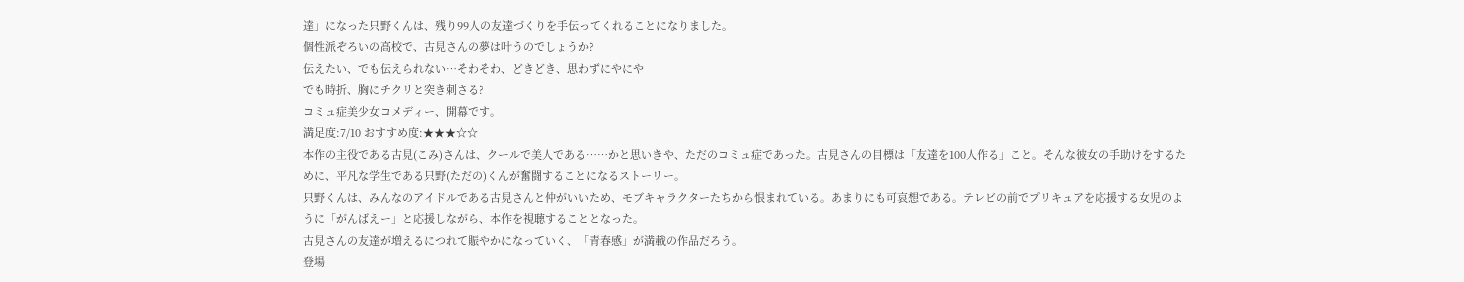達」になった只野くんは、残り99人の友達づくりを手伝ってくれることになりました。
個性派ぞろいの高校で、古見さんの夢は叶うのでしょうか?
伝えたい、でも伝えられない…そわそわ、どきどき、思わずにやにや
でも時折、胸にチクリと突き刺さる?
コミュ症美少女コメディー、開幕です。
満足度:7/10 おすすめ度:★★★☆☆
本作の主役である古見(こみ)さんは、クールで美人である……かと思いきや、ただのコミュ症であった。古見さんの目標は「友達を100人作る」こと。そんな彼女の手助けをするために、平凡な学生である只野(ただの)くんが奮闘することになるストーリー。
只野くんは、みんなのアイドルである古見さんと仲がいいため、モブキャラクターたちから恨まれている。あまりにも可哀想である。テレビの前でプリキュアを応援する女児のように「がんばえー」と応援しながら、本作を視聴することとなった。
古見さんの友達が増えるにつれて賑やかになっていく、「青春感」が満載の作品だろう。
登場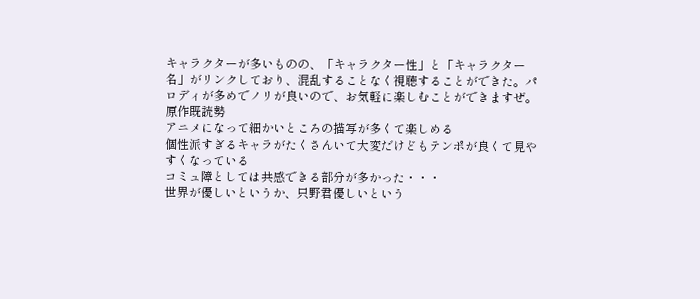キャラクターが多いものの、「キャラクター性」と「キャラクター名」がリンクしており、混乱することなく視聴することができた。パロディが多めでノリが良いので、お気軽に楽しむことができますぜ。
原作既読勢
アニメになって細かいところの描写が多くて楽しめる
個性派すぎるキャラがたくさんいて大変だけどもテンポが良くて見やすくなっている
コミュ障としては共感できる部分が多かった・・・
世界が優しいというか、只野君優しいという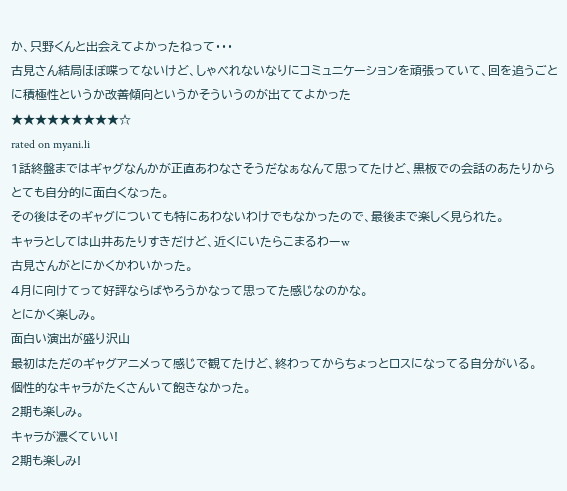か、只野くんと出会えてよかったねって・・・
古見さん結局ほぼ喋ってないけど、しゃべれないなりにコミュニケーションを頑張っていて、回を追うごとに積極性というか改善傾向というかそういうのが出ててよかった
★★★★★★★★★☆
rated on myani.li
1話終盤まではギャグなんかが正直あわなさそうだなぁなんて思ってたけど、黒板での会話のあたりからとても自分的に面白くなった。
その後はそのギャグについても特にあわないわけでもなかったので、最後まで楽しく見られた。
キャラとしては山井あたりすきだけど、近くにいたらこまるわーw
古見さんがとにかくかわいかった。
4月に向けてって好評ならばやろうかなって思ってた感じなのかな。
とにかく楽しみ。
面白い演出が盛り沢山
最初はただのギャグアニメって感じで観てたけど、終わってからちょっとロスになってる自分がいる。
個性的なキャラがたくさんいて飽きなかった。
2期も楽しみ。
キャラが濃くていい!
2期も楽しみ!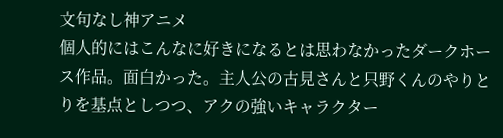文句なし神アニメ
個人的にはこんなに好きになるとは思わなかったダークホース作品。面白かった。主人公の古見さんと只野くんのやりとりを基点としつつ、アクの強いキャラクター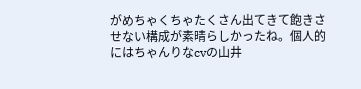がめちゃくちゃたくさん出てきて飽きさせない構成が素晴らしかったね。個人的にはちゃんりなcvの山井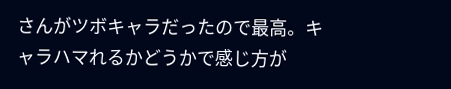さんがツボキャラだったので最高。キャラハマれるかどうかで感じ方が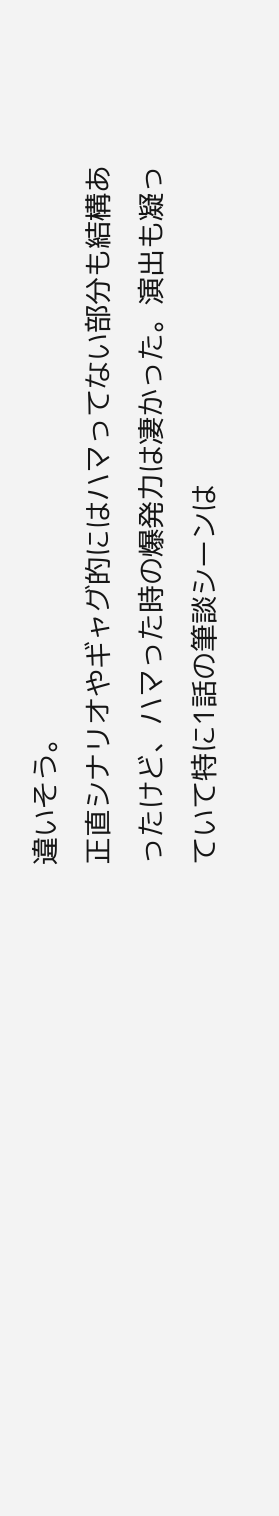違いそう。
正直シナリオやギャグ的にはハマってない部分も結構あったけど、ハマった時の爆発力は凄かった。演出も凝っていて特に1話の筆談シーンは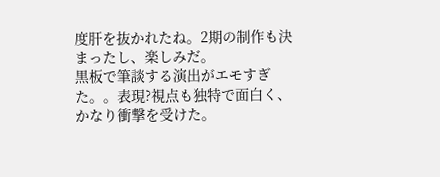度肝を抜かれたね。2期の制作も決まったし、楽しみだ。
黒板で筆談する演出がエモすぎた。。表現?視点も独特で面白く、かなり衝撃を受けた。